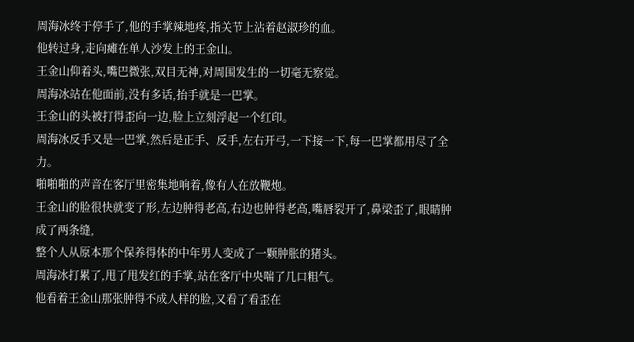周海冰终于停手了,他的手掌辣地疼,指关节上沾着赵淑珍的血。
他转过身,走向瘫在单人沙发上的王金山。
王金山仰着头,嘴巴微张,双目无神,对周围发生的一切毫无察觉。
周海冰站在他面前,没有多话,抬手就是一巴掌。
王金山的头被打得歪向一边,脸上立刻浮起一个红印。
周海冰反手又是一巴掌,然后是正手、反手,左右开弓,一下接一下,每一巴掌都用尽了全力。
啪啪啪的声音在客厅里密集地响着,像有人在放鞭炮。
王金山的脸很快就变了形,左边肿得老高,右边也肿得老高,嘴唇裂开了,鼻梁歪了,眼睛肿成了两条缝,
整个人从原本那个保养得体的中年男人变成了一颗肿胀的猪头。
周海冰打累了,甩了甩发红的手掌,站在客厅中央喘了几口粗气。
他看着王金山那张肿得不成人样的脸,又看了看歪在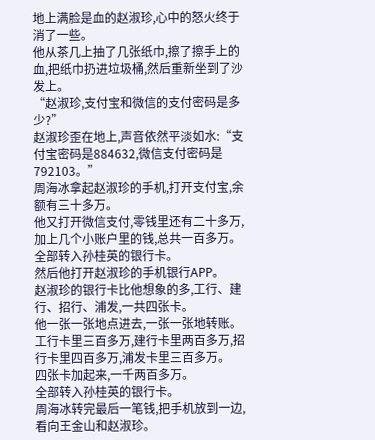地上满脸是血的赵淑珍,心中的怒火终于消了一些。
他从茶几上抽了几张纸巾,擦了擦手上的血,把纸巾扔进垃圾桶,然后重新坐到了沙发上。
“赵淑珍,支付宝和微信的支付密码是多少?”
赵淑珍歪在地上,声音依然平淡如水:“支付宝密码是884632,微信支付密码是792103。”
周海冰拿起赵淑珍的手机,打开支付宝,余额有三十多万。
他又打开微信支付,零钱里还有二十多万,加上几个小账户里的钱,总共一百多万。
全部转入孙桂英的银行卡。
然后他打开赵淑珍的手机银行APP。
赵淑珍的银行卡比他想象的多,工行、建行、招行、浦发,一共四张卡。
他一张一张地点进去,一张一张地转账。
工行卡里三百多万,建行卡里两百多万,招行卡里四百多万,浦发卡里三百多万。
四张卡加起来,一千两百多万。
全部转入孙桂英的银行卡。
周海冰转完最后一笔钱,把手机放到一边,看向王金山和赵淑珍。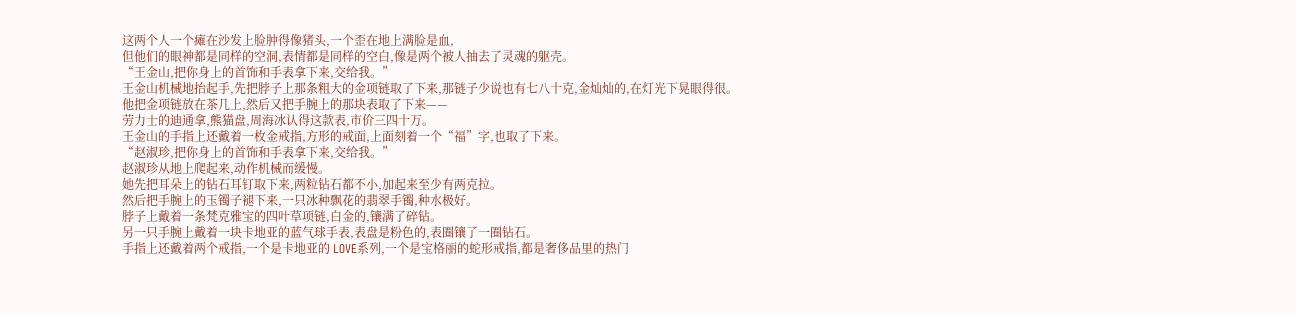这两个人一个瘫在沙发上脸肿得像猪头,一个歪在地上满脸是血,
但他们的眼神都是同样的空洞,表情都是同样的空白,像是两个被人抽去了灵魂的躯壳。
“王金山,把你身上的首饰和手表拿下来,交给我。”
王金山机械地抬起手,先把脖子上那条粗大的金项链取了下来,那链子少说也有七八十克,金灿灿的,在灯光下晃眼得很。
他把金项链放在茶几上,然后又把手腕上的那块表取了下来——
劳力士的迪通拿,熊猫盘,周海冰认得这款表,市价三四十万。
王金山的手指上还戴着一枚金戒指,方形的戒面,上面刻着一个“福”字,也取了下来。
“赵淑珍,把你身上的首饰和手表拿下来,交给我。”
赵淑珍从地上爬起来,动作机械而缓慢。
她先把耳朵上的钻石耳钉取下来,两粒钻石都不小,加起来至少有两克拉。
然后把手腕上的玉镯子褪下来,一只冰种飘花的翡翠手镯,种水极好。
脖子上戴着一条梵克雅宝的四叶草项链,白金的,镶满了碎钻。
另一只手腕上戴着一块卡地亚的蓝气球手表,表盘是粉色的,表圈镶了一圈钻石。
手指上还戴着两个戒指,一个是卡地亚的 LOVE系列,一个是宝格丽的蛇形戒指,都是奢侈品里的热门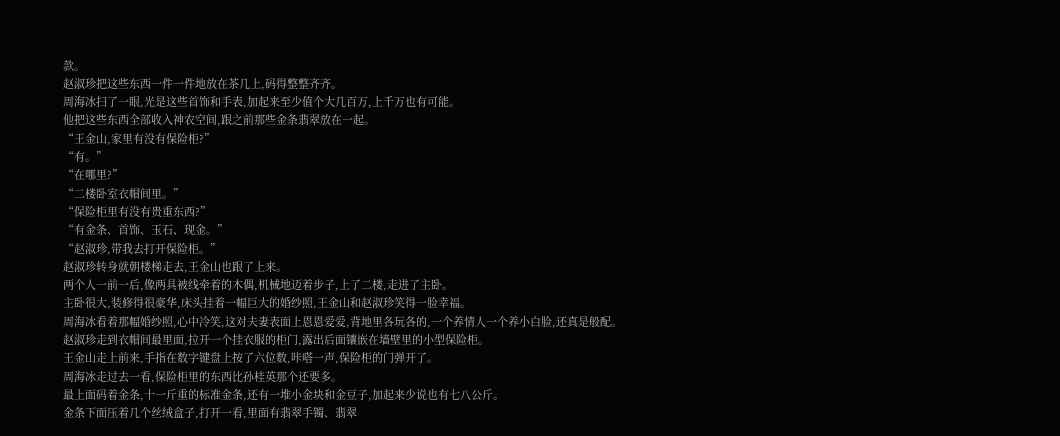款。
赵淑珍把这些东西一件一件地放在茶几上,码得整整齐齐。
周海冰扫了一眼,光是这些首饰和手表,加起来至少值个大几百万,上千万也有可能。
他把这些东西全部收入神农空间,跟之前那些金条翡翠放在一起。
“王金山,家里有没有保险柜?”
“有。”
“在哪里?”
“二楼卧室衣帽间里。”
“保险柜里有没有贵重东西?”
“有金条、首饰、玉石、现金。”
“赵淑珍,带我去打开保险柜。”
赵淑珍转身就朝楼梯走去,王金山也跟了上来。
两个人一前一后,像两具被线牵着的木偶,机械地迈着步子,上了二楼,走进了主卧。
主卧很大,装修得很豪华,床头挂着一幅巨大的婚纱照,王金山和赵淑珍笑得一脸幸福。
周海冰看着那幅婚纱照,心中冷笑,这对夫妻表面上恩恩爱爱,背地里各玩各的,一个养情人一个养小白脸,还真是般配。
赵淑珍走到衣帽间最里面,拉开一个挂衣服的柜门,露出后面镶嵌在墙壁里的小型保险柜。
王金山走上前来,手指在数字键盘上按了六位数,咔嗒一声,保险柜的门弹开了。
周海冰走过去一看,保险柜里的东西比孙桂英那个还要多。
最上面码着金条,十一斤重的标准金条,还有一堆小金块和金豆子,加起来少说也有七八公斤。
金条下面压着几个丝绒盒子,打开一看,里面有翡翠手镯、翡翠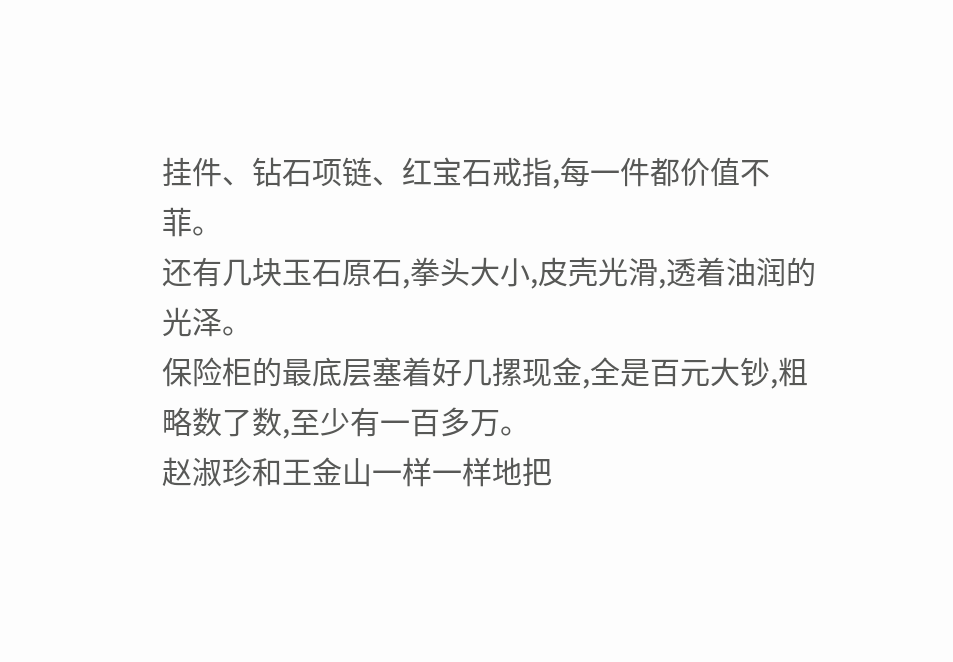挂件、钻石项链、红宝石戒指,每一件都价值不菲。
还有几块玉石原石,拳头大小,皮壳光滑,透着油润的光泽。
保险柜的最底层塞着好几摞现金,全是百元大钞,粗略数了数,至少有一百多万。
赵淑珍和王金山一样一样地把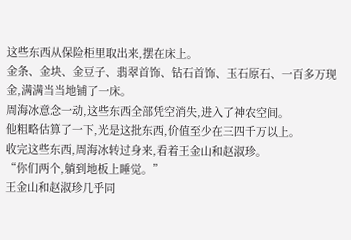这些东西从保险柜里取出来,摆在床上。
金条、金块、金豆子、翡翠首饰、钻石首饰、玉石原石、一百多万现金,满满当当地铺了一床。
周海冰意念一动,这些东西全部凭空消失,进入了神农空间。
他粗略估算了一下,光是这批东西,价值至少在三四千万以上。
收完这些东西,周海冰转过身来,看着王金山和赵淑珍。
“你们两个,躺到地板上睡觉。”
王金山和赵淑珍几乎同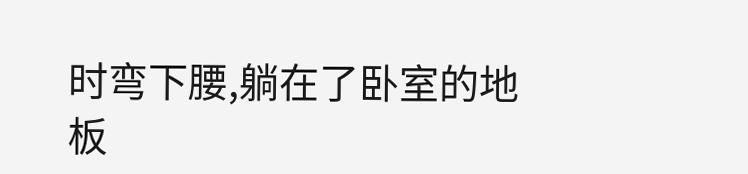时弯下腰,躺在了卧室的地板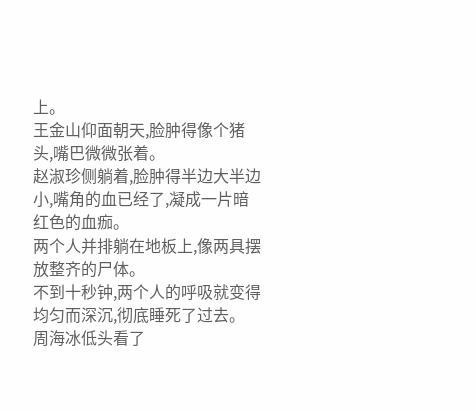上。
王金山仰面朝天,脸肿得像个猪头,嘴巴微微张着。
赵淑珍侧躺着,脸肿得半边大半边小,嘴角的血已经了,凝成一片暗红色的血痂。
两个人并排躺在地板上,像两具摆放整齐的尸体。
不到十秒钟,两个人的呼吸就变得均匀而深沉,彻底睡死了过去。
周海冰低头看了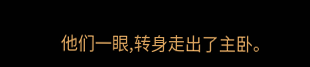他们一眼,转身走出了主卧。